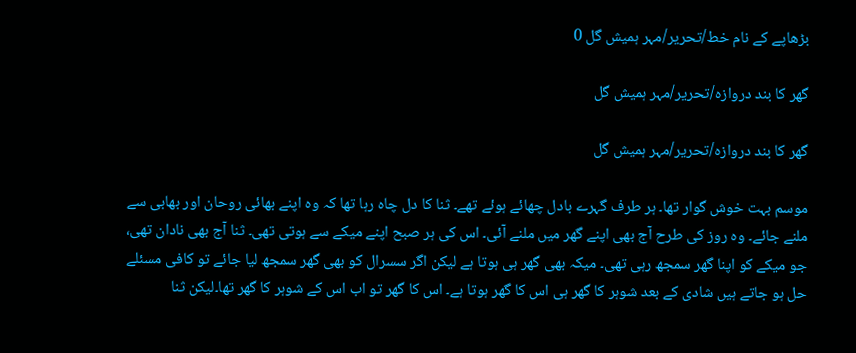بڑھاپے کے نام خط/تحریر/مہر ہمیش گل 0

گھر کا بند دروازہ/تحریر/مہر ہمیش گل

گھر کا بند دروازہ/تحریر/مہر ہمیش گل

موسم بہت خوش گوار تھا۔ ہر طرف گہرے بادل چھائے ہوئے تھے۔ ثنا کا دل چاہ رہا تھا کہ وہ اپنے بھائی روحان اور بھابی سے ملنے جائے۔ وہ روز کی طرح آج بھی اپنے گھر میں ملنے آئی۔ اس کی ہر صبح اپنے میکے سے ہوتی تھی۔ ثنا آج بھی نادان تھی، جو میکے کو اپنا گھر سمجھ رہی تھی۔ میکہ بھی گھر ہی ہوتا ہے لیکن اگر سسرال کو بھی گھر سمجھ لیا جائے تو کافی مسئلے حل ہو جاتے ہیں شادی کے بعد شوہر کا گھر ہی اس کا گھر ہوتا ہے۔ اس کا گھر تو اب اس کے شوہر کا گھر تھا۔لیکن ثنا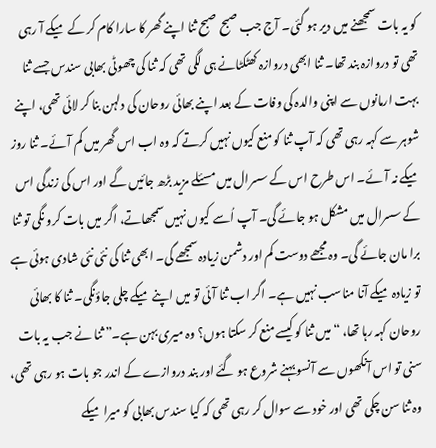کو یہ بات سمجھنے میں دیر ہو گئی۔ آج جب صبح صبح ثنا اپنے گھر کا سارا کام کر کے میکے آ رہی تھی تو دروازہ بند تھا۔ ثنا ابھی دروازہ کھٹکٹانے ہی لگی تھی کہ ثنا کی چھوٹی بھابی سندس جسے ثنا بہت ارمانوں سے اپنی والدہ کی وفات کے بعد اپنے بھائی روحان کی دلہن بنا کر لائی تھی، اپنے شوہر سے کہہ رہی تھی کہ آپ ثنا کو منع کیوں نہیں کرتے کہ وہ اب اس گھر میں کم آئے۔ ثنا روز میکے نہ آئے۔ اس طرح اس کے سسرال میں مسئلے مزید بڑھ جائیں گے اور اس کی زندگی اس کے سسرال میں مشکل ہو جائے گی۔ آپ اُسے کیوں نہیں سمجھاتے، اگر میں بات کرو نگی تو ثنا برا مان جائے گی۔ وہ مجھے دوست کم اور دشمن زیادہ سمجھے گی۔ ابھی ثنا کی نئی نئی شادی ہوئی ہے تو زیادہ میکے آنا مناسب نہیں ہے۔ اگر اب ثنا آئی تو میں اپنے میکے چلی جاؤنگی۔ ثنا کا بھائی روحان کہہ رہا تھا، “میں ثنا کو کیسے منع کر سکتا ہوں؟ وہ میری بہن ہے۔” ثنا نے جب یہ بات سنی تو اس آنکھوں سے آنسو بہنے شروع ہو گئے اور بند دروازے کے اندر جو بات ہو رہی تھی، وہ ثنا سن چکی تھی اور خود سے سوال کر رہی تھی کہ کیا سندس بھابی کو میرا میکے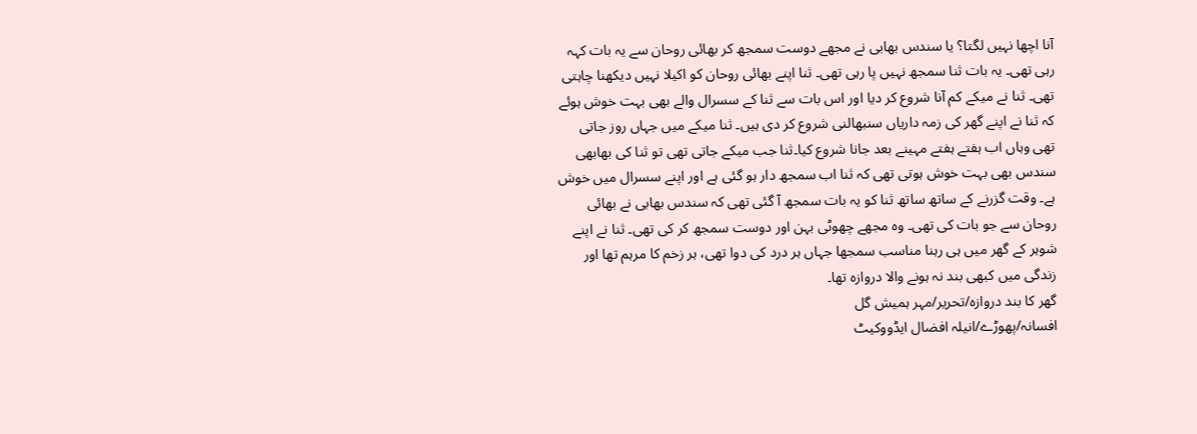آنا اچھا نہیں لگتا؟ یا سندس بھابی نے مجھے دوست سمجھ کر بھائی روحان سے یہ بات کہہ رہی تھی۔ یہ بات ثنا سمجھ نہیں پا رہی تھی۔ ثنا اپنے بھائی روحان کو اکیلا نہیں دیکھنا چاہتی تھی۔ ثنا نے میکے کم آنا شروع کر دیا اور اس بات سے ثنا کے سسرال والے بھی بہت خوش ہوئے کہ ثنا نے اپنے گھر کی زمہ داریاں سنبھالنی شروع کر دی ہیں۔ ثنا میکے میں جہاں روز جاتی تھی وہاں اب ہفتے ہفتے مہینے بعد جانا شروع کیا۔ثنا جب میکے جاتی تھی تو ثنا کی بھابھی سندس بھی بہت خوش ہوتی تھی کہ ثنا اب سمجھ دار ہو گئی ہے اور اپنے سسرال میں خوش ہے۔ وقت گزرنے کے ساتھ ساتھ ثنا کو یہ بات سمجھ آ گئی تھی کہ سندس بھابی نے بھائی روحان سے جو بات کی تھی۔ وہ مجھے چھوٹی بہن اور دوست سمجھ کر کی تھی۔ ثنا نے اپنے شوہر کے گھر میں ہی رہنا مناسب سمجھا جہاں ہر درد کی دوا تھی، ہر زخم کا مرہم تھا اور زندگی میں کبھی بند نہ ہونے والا دروازہ تھا۔
گھر کا بند دروازہ/تحریر/مہر ہمیش گل
افسانہ/پھوڑے/انیلہ افضال ایڈووکیٹ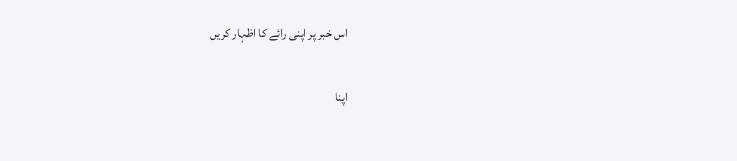اس خبر پر اپنی رائے کا اظہار کریں

اپنا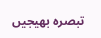تبصرہ بھیجیں